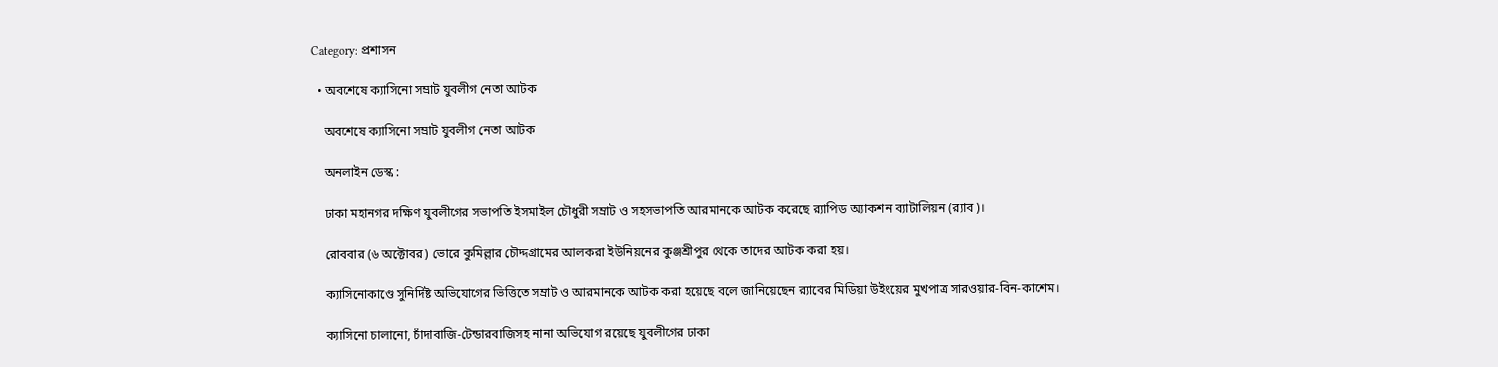Category: প্রশাসন

  • অবশেষে ক্যাসিনো সম্রাট যুবলীগ নেতা আটক

    অবশেষে ক্যাসিনো সম্রাট যুবলীগ নেতা আটক

    অনলাইন ডেস্ক :

    ঢাকা মহানগর দক্ষিণ যুবলীগের সভাপতি ইসমাইল চৌধুরী সম্রাট ও সহসভাপতি আরমানকে আটক করেছে র‌্যাপিড অ্যাকশন ব্যাটালিয়ন (র‌্যাব)।

    রোববার (৬ অক্টোবর) ভোরে কুমিল্লার চৌদ্দগ্রামের আলকরা ইউনিয়নের কুঞ্জশ্রীপুর থেকে তাদের আটক করা হয়।

    ক্যাসিনোকাণ্ডে সুনির্দিষ্ট অভিযোগের ভিত্তিতে সম্রাট ও আরমানকে আটক করা হয়েছে বলে জানিয়েছেন র‌্যাবের মিডিয়া উইংয়ের মুখপাত্র সারওয়ার-বিন-কাশেম।

    ক্যাসিনো চালানো, চাঁদাবাজি-টেন্ডারবাজিসহ নানা অভিযোগ রয়েছে যুবলীগের ঢাকা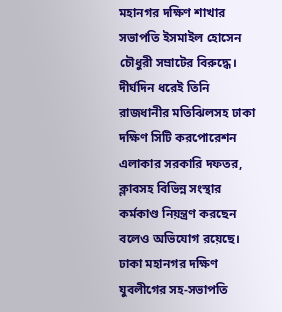মহানগর দক্ষিণ শাখার সভাপতি ইসমাইল হোসেন চৌধুরী সম্রাটের বিরুদ্ধে। দীর্ঘদিন ধরেই তিনি রাজধানীর মতিঝিলসহ ঢাকা দক্ষিণ সিটি করপোরেশন এলাকার সরকারি দফতর, ক্লাবসহ বিভিন্ন সংস্থার কর্মকাণ্ড নিয়ন্ত্রণ করছেন বলেও অভিযোগ রয়েছে। ঢাকা মহানগর দক্ষিণ যুবলীগের সহ-সভাপতি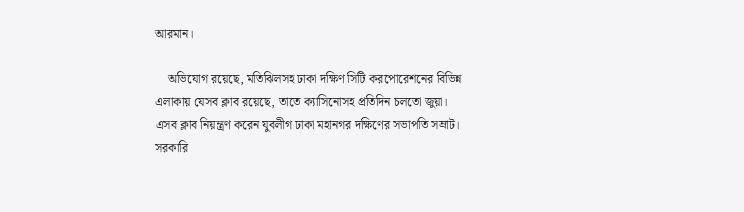আরমান।

    অভিযোগ রয়েছে, মতিঝিলসহ ঢাকা দক্ষিণ সিটি করপোরেশনের বিভিন্ন এলাকায় যেসব ক্লাব রয়েছে, তাতে ক্যাসিনোসহ প্রতিদিন চলতো জুয়া। এসব ক্লাব নিয়ন্ত্রণ করেন যুবলীগ ঢাকা মহানগর দক্ষিণের সভাপতি সম্রাট। সরকারি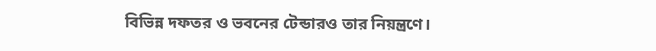বিভিন্ন দফতর ও ভবনের টেন্ডারও তার নিয়ন্ত্রণে।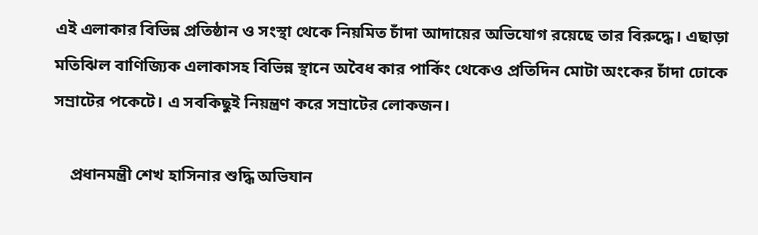এই এলাকার বিভিন্ন প্রতিষ্ঠান ও সংস্থা থেকে নিয়মিত চাঁদা আদায়ের অভিযোগ রয়েছে তার বিরুদ্ধে। এছাড়া মতিঝিল বাণিজ্যিক এলাকাসহ বিভিন্ন স্থানে অবৈধ কার পার্কিং থেকেও প্রতিদিন মোটা অংকের চাঁদা ঢোকে সম্রাটের পকেটে। এ সবকিছুই নিয়ন্ত্রণ করে সম্রাটের লোকজন।

    প্রধানমন্ত্রী শেখ হাসিনার শুদ্ধি অভিযান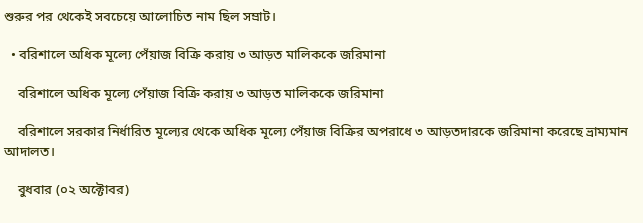শুরুর পর থেকেই সবচেয়ে আলোচিত নাম ছিল সম্রাট।

  • বরিশালে অধিক মূল্যে পেঁয়াজ বিক্রি করায় ৩ আড়ত মালিককে জরিমানা

    বরিশালে অধিক মূল্যে পেঁয়াজ বিক্রি করায় ৩ আড়ত মালিককে জরিমানা

    বরিশালে সরকার নির্ধারিত মূল্যের থেকে অধিক মূল্যে পেঁয়াজ বিক্রির অপরাধে ৩ আড়তদারকে জরিমানা করেছে ভ্রাম্যমান আদালত।

    বুধবার (০২ অক্টোবর)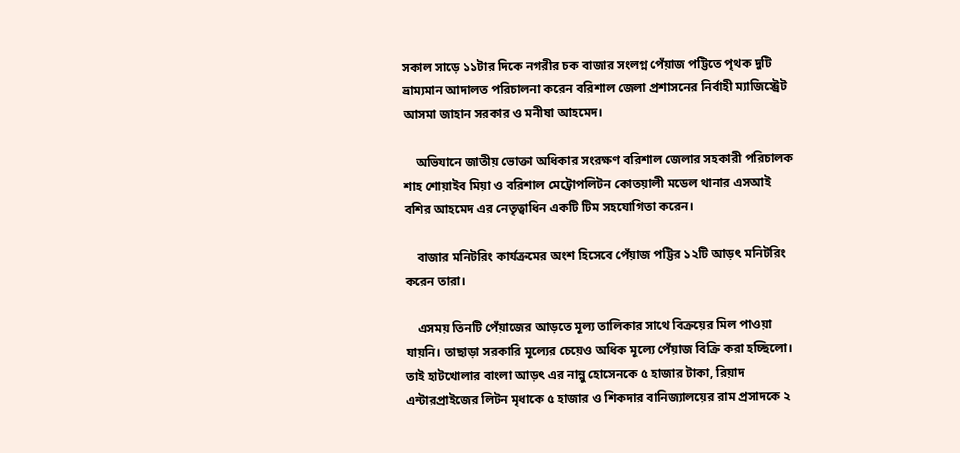সকাল সাড়ে ১১টার দিকে নগরীর চক বাজার সংলগ্ন পেঁয়াজ পট্টিতে পৃথক দুটি ভ্রাম্যমান আদালত পরিচালনা করেন বরিশাল জেলা প্রশাসনের নির্বাহী ম্যাজিস্ট্রেট আসমা জাহান সরকার ও মনীষা আহমেদ।

    অভিযানে জাতীয় ভোক্তা অধিকার সংরক্ষণ বরিশাল জেলার সহকারী পরিচালক শাহ শোয়াইব মিয়া ও বরিশাল মেট্রোপলিটন কোতয়ালী মডেল থানার এসআই বশির আহমেদ এর নেতৃত্বাধিন একটি টিম সহযোগিতা করেন।

    বাজার মনিটরিং কার্যক্রমের অংশ হিসেবে পেঁয়াজ পট্টির ১২টি আড়ৎ মনিটরিং করেন তারা।

    এসময় তিনটি পেঁয়াজের আড়তে মূল্য তালিকার সাথে বিক্রয়ের মিল পাওয়া যায়নি। তাছাড়া সরকারি মূল্যের চেয়েও অধিক মূল্যে পেঁয়াজ বিক্রি করা হচ্ছিলো। তাই হাটখোলার বাংলা আড়ৎ এর নান্নু হোসেনকে ৫ হাজার টাকা, রিয়াদ এন্টারপ্রাইজের লিটন মৃধাকে ৫ হাজার ও শিকদার বানিজ্যালয়ের রাম প্রসাদকে ২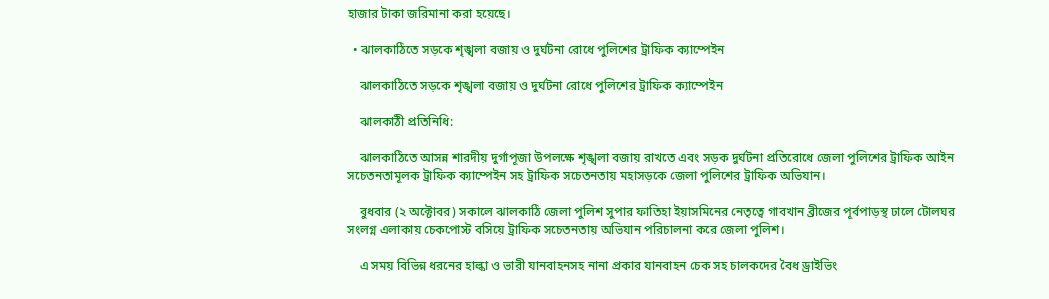হাজার টাকা জরিমানা করা হয়েছে।

  • ঝালকাঠিতে সড়কে শৃঙ্খলা বজায় ও দুর্ঘটনা রোধে পুলিশের ট্রাফিক ক্যাম্পেইন

    ঝালকাঠিতে সড়কে শৃঙ্খলা বজায় ও দুর্ঘটনা রোধে পুলিশের ট্রাফিক ক্যাম্পেইন

    ঝালকাঠী প্রতিনিধি:

    ঝালকাঠিতে আসন্ন শারদীয় দুর্গাপূজা উপলক্ষে শৃঙ্খলা বজায় রাখতে এবং সড়ক দুর্ঘটনা প্রতিরোধে জেলা পুলিশের ট্রাফিক আইন সচেতনতামূলক ট্রাফিক ক্যাম্পেইন সহ ট্রাফিক সচেতনতায় মহাসড়কে জেলা পুলিশের ট্রাফিক অভিযান।

    বুধবার (২ অক্টোবর) সকালে ঝালকাঠি জেলা পুলিশ সুপার ফাতিহা ইয়াসমিনের নেতৃত্বে গাবখান ব্রীজের পূর্বপাড়স্থ ঢালে টোলঘর সংলগ্ন এলাকায় চেকপোস্ট বসিয়ে ট্রাফিক সচেতনতায় অভিযান পরিচালনা করে জেলা পুলিশ।

    এ সময় বিভিন্ন ধরনের হাল্কা ও ভারী যানবাহনসহ নানা প্রকার যানবাহন চেক সহ চালকদের বৈধ ড্রাইভিং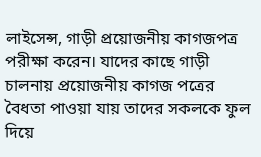লাইসেন্স, গাড়ী প্রয়োজনীয় কাগজপত্র পরীক্ষা করেন। যাদের কাছে গাড়ী চালনায় প্রয়োজনীয় কাগজ পত্রের বৈধতা পাওয়া যায় তাদের সকলকে ফুল দিয়ে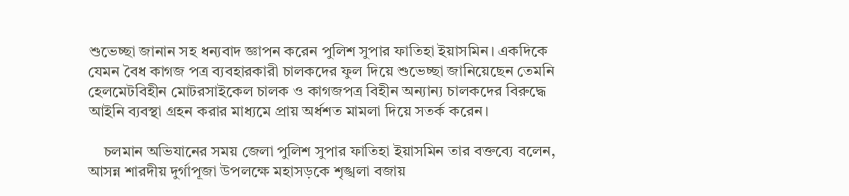শুভেচ্ছা জানান সহ ধন্যবাদ জ্ঞাপন করেন পুলিশ সুপার ফাতিহা ইয়াসমিন। একদিকে যেমন বৈধ কাগজ পত্র ব্যবহারকারী চালকদের ফুল দিয়ে শুভেচ্ছা জানিয়েছেন তেমনি হেলমেটবিহীন মোটরসাইকেল চালক ও কাগজপত্র বিহীন অন্যান্য চালকদের বিরুদ্ধে আইনি ব্যবস্থা গ্রহন করার মাধ্যমে প্রায় অর্ধশত মামলা দিয়ে সতর্ক করেন।

    চলমান অভিযানের সময় জেলা পুলিশ সুপার ফাতিহা ইয়াসমিন তার বক্তব্যে বলেন, আসন্ন শারদীয় দুর্গাপূজা উপলক্ষে মহাসড়কে শৃঙ্খলা বজায়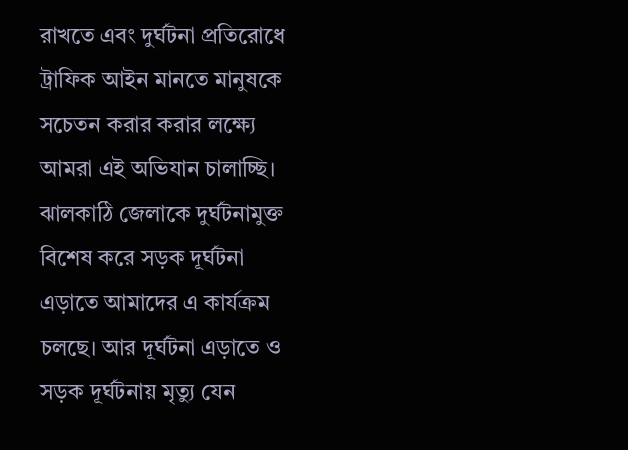রাখতে এবং দুর্ঘটনা প্রতিরোধে ট্রাফিক আইন মানতে মানুষকে সচেতন করার করার লক্ষ্যে আমরা এই অভিযান চালাচ্ছি। ঝালকাঠি জেলাকে দুর্ঘটনামুক্ত বিশেষ করে সড়ক দূর্ঘটনা এড়াতে আমাদের এ কার্যক্রম চলছে। আর দূর্ঘটনা এড়াতে ও সড়ক দূর্ঘটনায় মৃত্যু যেন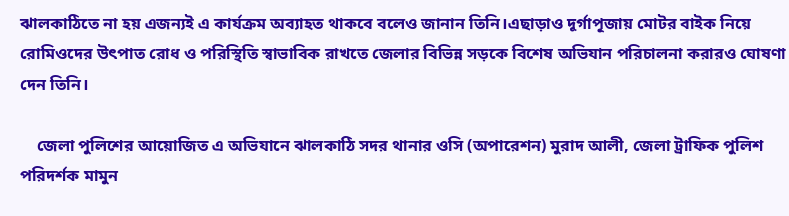ঝালকাঠিতে না হয় এজন্যই এ কার্যক্রম অব্যাহত থাকবে বলেও জানান তিনি।এছাড়াও দূর্গাপূজায় মোটর বাইক নিয়ে রোমিওদের উৎপাত রোধ ও পরিস্থিতি স্বাভাবিক রাখতে জেলার বিভিন্ন সড়কে বিশেষ অভিযান পরিচালনা করারও ঘোষণা দেন তিনি।

    জেলা পুলিশের আয়োজিত এ অভিযানে ঝালকাঠি সদর থানার ওসি (অপারেশন) মুরাদ আলী, জেলা ট্রাফিক পুলিশ পরিদর্শক মামুন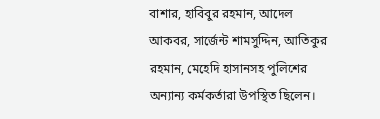বাশার, হাবিবুর রহমান, আদেল আকবর, সার্জেন্ট শামসুদ্দিন, আতিকুর রহমান, মেহেদি হাসানসহ পুলিশের অন্যান্য কর্মকর্তারা উপস্থিত ছিলেন।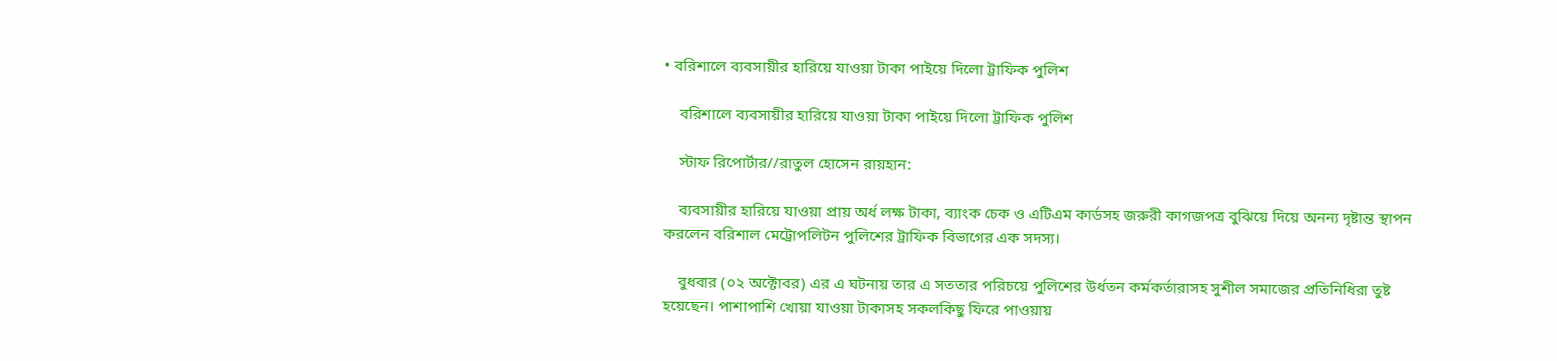• বরিশালে ব্যবসায়ীর হারিয়ে যাওয়া টাকা পাইয়ে দিলো ট্রাফিক পুলিশ

    বরিশালে ব্যবসায়ীর হারিয়ে যাওয়া টাকা পাইয়ে দিলো ট্রাফিক পুলিশ

    স্টাফ রিপোর্টার//রাতুল হোসেন রায়হান:

    ব্যবসায়ীর হারিয়ে যাওয়া প্রায় অর্ধ লক্ষ টাকা, ব্যাংক চেক ও এটিএম কার্ডসহ জরুরী কাগজপত্র বুঝিয়ে দিয়ে অনন্য দৃষ্টান্ত স্থাপন করলেন বরিশাল মেট্রোপলিটন পুলিশের ট্রাফিক বিভাগের এক সদস্য।

    বুধবার (০২ অক্টোবর) এর এ ঘটনায় তার এ সততার পরিচয়ে পুলিশের উর্ধতন কর্মকর্তারাসহ সুশীল সমাজের প্রতিনিধিরা তুষ্ট হয়েছেন। পাশাপাশি খোয়া যাওয়া টাকাসহ সকলকিছু ফিরে পাওয়ায়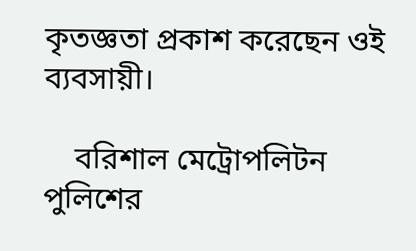কৃতজ্ঞতা প্রকাশ করেছেন ওই ব্যবসায়ী।

    বরিশাল মেট্রোপলিটন পুলিশের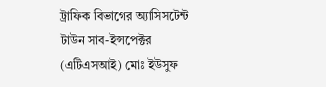ট্রাফিক বিভাগের অ্যাসিসটেন্ট টাউন সাব-ইন্সপেক্টর (এটিএসআই) মোঃ ইউসুফ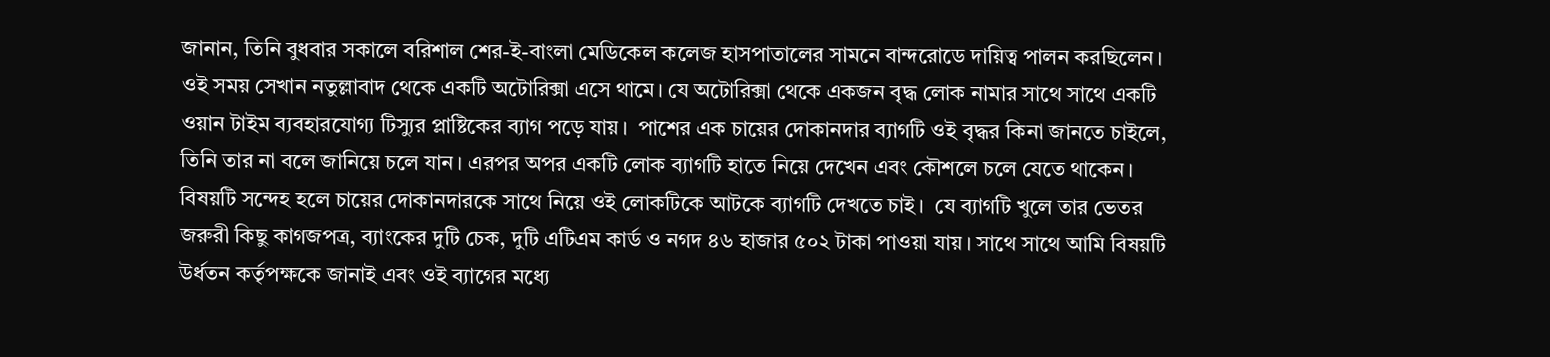জানান, তিনি বুধবার সকালে বরিশাল শের-ই-বাংলা মেডিকেল কলেজ হাসপাতালের সামনে বান্দরোডে দায়িত্ব পালন করছিলেন। ওই সময় সেখান নতুল্লাবাদ থেকে একটি অটোরিক্সা এসে থামে। যে অটোরিক্সা থেকে একজন বৃদ্ধ লোক নামার সাথে সাথে একটি ওয়ান টাইম ব্যবহারযোগ্য টিস্যুর প্লাষ্টিকের ব্যাগ পড়ে যায়।  পাশের এক চায়ের দোকানদার ব্যাগটি ওই বৃদ্ধর কিনা জানতে চাইলে, তিনি তার না বলে জানিয়ে চলে যান। এরপর অপর একটি লোক ব্যাগটি হাতে নিয়ে দেখেন এবং কৌশলে চলে যেতে থাকেন।  বিষয়টি সন্দেহ হলে চায়ের দোকানদারকে সাথে নিয়ে ওই লোকটিকে আটকে ব্যাগটি দেখতে চাই।  যে ব্যাগটি খুলে তার ভেতর জরুরী কিছু কাগজপত্র, ব্যাংকের দুটি চেক, দুটি এটিএম কার্ড ও নগদ ৪৬ হাজার ৫০২ টাকা পাওয়া যায়। সাথে সাথে আমি বিষয়টি উর্ধতন কর্তৃপক্ষকে জানাই এবং ওই ব্যাগের মধ্যে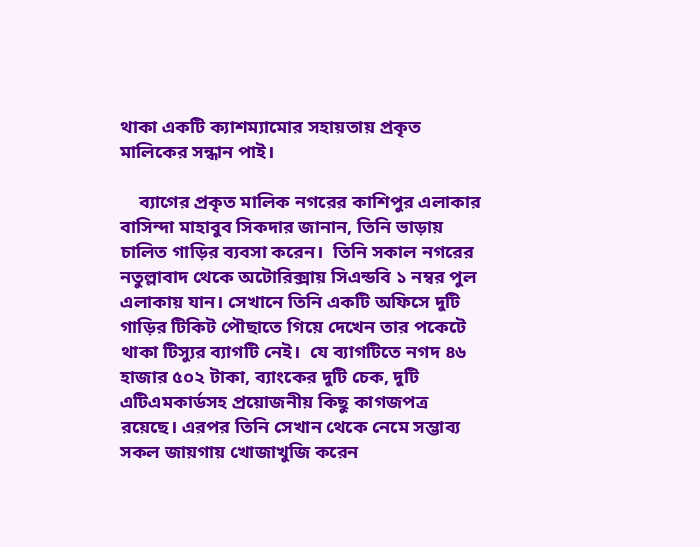থাকা একটি ক্যাশম্যামোর সহায়তায় প্রকৃত মালিকের সন্ধান পাই।

    ব্যাগের প্রকৃত মালিক নগরের কাশিপুর এলাকার বাসিন্দা মাহাবুব সিকদার জানান, তিনি ভাড়ায় চালিত গাড়ির ব্যবসা করেন।  তিনি সকাল নগরের নতুল্লাবাদ থেকে অটোরিক্সায় সিএন্ডবি ১ নম্বর পুল এলাকায় যান। সেখানে তিনি একটি অফিসে দুটি গাড়ির টিকিট পৌছাতে গিয়ে দেখেন তার পকেটে থাকা টিস্যুর ব্যাগটি নেই।  যে ব্যাগটিতে নগদ ৪৬ হাজার ৫০২ টাকা, ব্যাংকের দুটি চেক, দুটি এটিএমকার্ডসহ প্রয়োজনীয় কিছু কাগজপত্র রয়েছে। এরপর তিনি সেখান থেকে নেমে সম্ভাব্য সকল জায়গায় খোজাখুজি করেন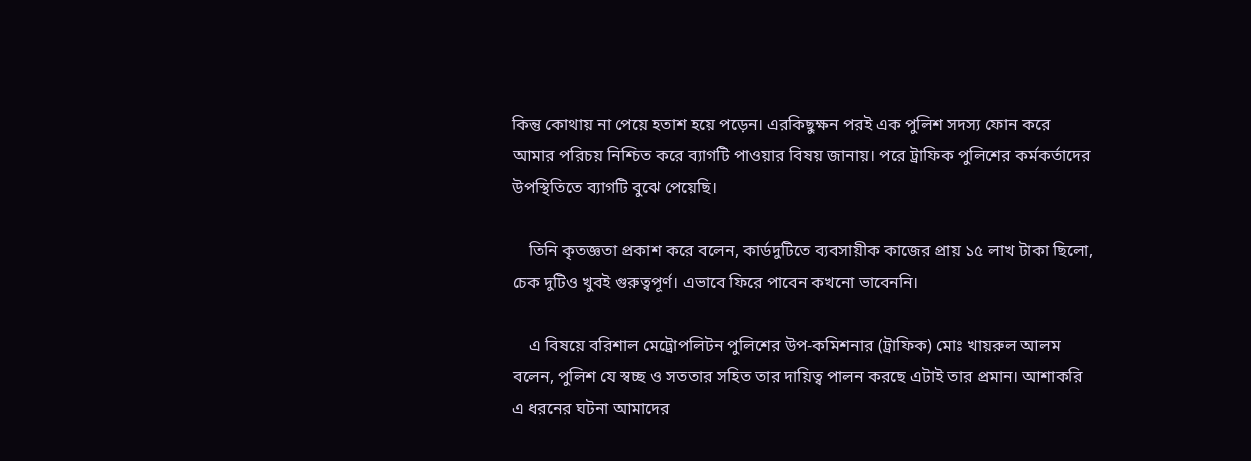কিন্তু কোথায় না পেয়ে হতাশ হয়ে পড়েন। এরকিছুক্ষন পরই এক পুলিশ সদস্য ফোন করে আমার পরিচয় নিশ্চিত করে ব্যাগটি পাওয়ার বিষয় জানায়। পরে ট্রাফিক পুলিশের কর্মকর্তাদের উপস্থিতিতে ব্যাগটি বুঝে পেয়েছি।

    তিনি কৃতজ্ঞতা প্রকাশ করে বলেন, কার্ডদুটিতে ব্যবসায়ীক কাজের প্রায় ১৫ লাখ টাকা ছিলো, চেক দুটিও খুবই গুরুত্বপূর্ণ। এভাবে ফিরে পাবেন কখনো ভাবেননি।

    এ বিষয়ে বরিশাল মেট্রোপলিটন পুলিশের উপ-কমিশনার (ট্রাফিক) মোঃ খায়রুল আলম বলেন, পুলিশ যে স্বচ্ছ ও সততার সহিত তার দায়িত্ব পালন করছে এটাই তার প্রমান। আশাকরি এ ধরনের ঘটনা আমাদের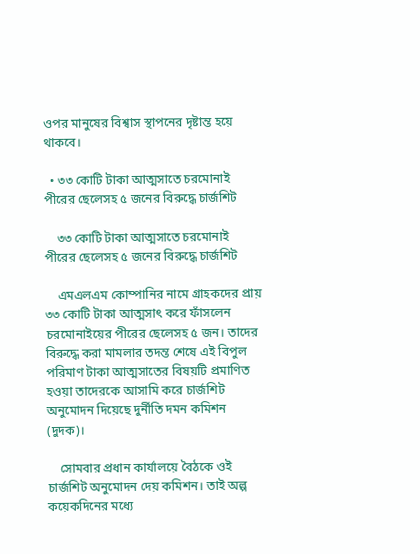ওপর মানুষের বিশ্বাস স্থাপনের দৃষ্টান্ত হয়ে থাকবে।

  • ৩৩ কোটি টাকা আত্মসাতে চরমোনাই পীরের ছেলেসহ ৫ জনের বিরুদ্ধে চার্জশিট

    ৩৩ কোটি টাকা আত্মসাতে চরমোনাই পীরের ছেলেসহ ৫ জনের বিরুদ্ধে চার্জশিট

    এমএলএম কোম্পানির নামে গ্রাহকদের প্রায় ৩৩ কোটি টাকা আত্মসাৎ করে ফাঁসলেন চরমোনাইয়ের পীরের ছেলেসহ ৫ জন। তাদের বিরুদ্ধে করা মামলার তদন্ত শেষে এই বিপুল পরিমাণ টাকা আত্মসাতের বিষয়টি প্রমাণিত হওয়া তাদেরকে আসামি করে চার্জশিট অনুমোদন দিয়েছে দুর্নীতি দমন কমিশন (দুদক)।

    সোমবার প্রধান কার্যালয়ে বৈঠকে ওই চার্জশিট অনুমোদন দেয় কমিশন। তাই অল্প কয়েকদিনের মধ্যে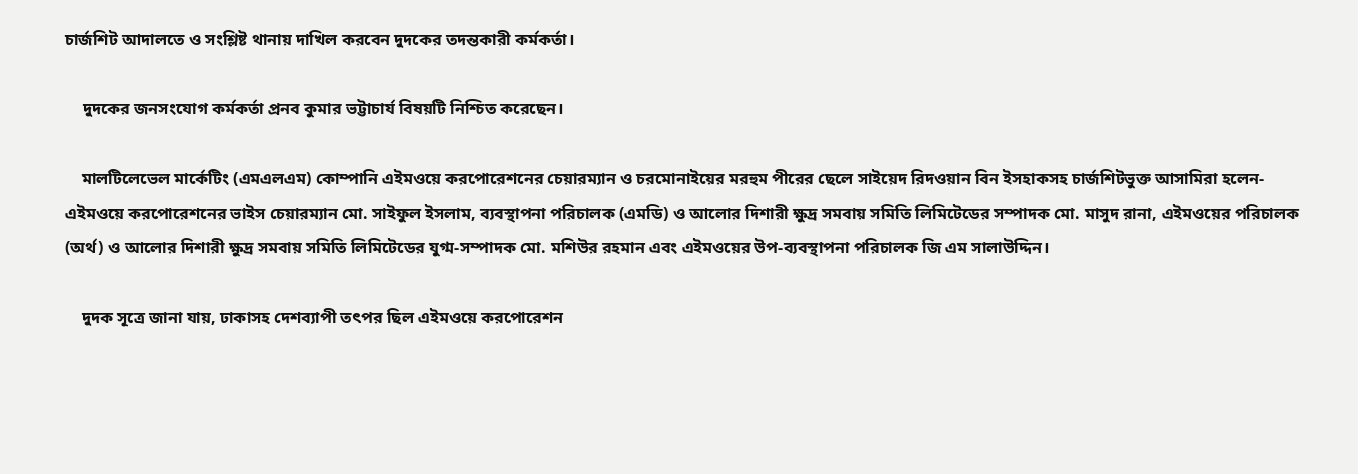চার্জশিট আদালতে ও সংশ্লিষ্ট থানায় দাখিল করবেন দুদকের তদন্তকারী কর্মকর্তা।

    দুদকের জনসংযোগ কর্মকর্তা প্রনব কুমার ভট্টাচার্য বিষয়টি নিশ্চিত করেছেন।

    মালটিলেভেল মার্কেটিং (এমএলএম) কোম্পানি এইমওয়ে করপোরেশনের চেয়ারম্যান ও চরমোনাইয়ের মরহুম পীরের ছেলে সাইয়েদ রিদওয়ান বিন ইসহাকসহ চার্জশিটভুক্ত আসামিরা হলেন- এইমওয়ে করপোরেশনের ভাইস চেয়ারম্যান মো. সাইফুল ইসলাম, ব্যবস্থাপনা পরিচালক (এমডি) ও আলোর দিশারী ক্ষুদ্র সমবায় সমিতি লিমিটেডের সম্পাদক মো. মাসুদ রানা, এইমওয়ের পরিচালক (অর্থ) ও আলোর দিশারী ক্ষুদ্র সমবায় সমিতি লিমিটেডের যুগ্ম-সম্পাদক মো. মশিউর রহমান এবং এইমওয়ের উপ-ব্যবস্থাপনা পরিচালক জি এম সালাউদ্দিন।

    দুদক সূত্রে জানা যায়, ঢাকাসহ দেশব্যাপী তৎপর ছিল এইমওয়ে করপোরেশন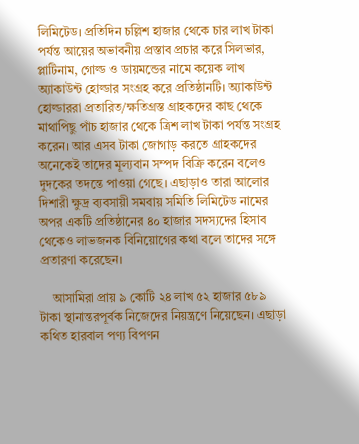লিমিটেড। প্রতিদিন চল্লিশ হাজার থেকে চার লাখ টাকা পর্যন্ত আয়ের অভাবনীয় প্রস্তাব প্রচার করে সিলভার, প্লাটিনাম, গোল্ড ও ডায়মন্ডের নামে কয়েক লাখ অ্যাকাউন্ট হোল্ডার সংগ্রহ করে প্রতিষ্ঠানটি। অ্যাকাউন্ট হোল্ডাররা প্রতারিত/ক্ষতিগ্রস্ত গ্রাহকদের কাছ থেকে মাথাপিছু পাঁচ হাজার থেকে ত্রিশ লাখ টাকা পর্যন্ত সংগ্রহ করেন। আর এসব টাকা জোগাড় করতে গ্রাহকদের অনেকেই তাদের মূল্যবান সম্পদ বিক্রি করেন বলেও দুদকের তদন্তে পাওয়া গেছে। এছাড়াও তারা আলোর দিশারী ক্ষুদ্র ব্যবসায়ী সমবায় সমিতি লিমিটেড নামের অপর একটি প্রতিষ্ঠানের ৪০ হাজার সদস্যদের হিসাব থেকেও লাভজনক বিনিয়োগের কথা বলে তাদের সঙ্গে প্রতারণা করেছেন।

    আসামিরা প্রায় ৯ কোটি ২৪ লাখ ৫২ হাজার ৫৮৯ টাকা স্থানান্তরপূর্বক নিজেদের নিয়ন্ত্রণে নিয়েছেন। এছাড়া কথিত হারবাল পণ্য বিপণন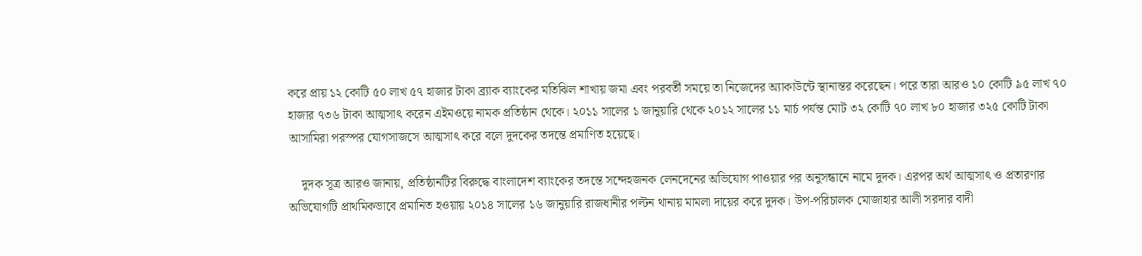করে প্রায় ১২ কোটি ৫০ লাখ ৫৭ হাজার টাকা ব্র্যাক ব্যাংকের মতিঝিল শাখায় জমা এবং পরবর্তী সময়ে তা নিজেদের অ্যাকাউন্টে স্থানান্তর করেছেন। পরে তারা আরও ১০ কোটি ৯৫ লাখ ৭০ হাজার ৭৩৬ টাকা আত্মসাৎ করেন এইমওয়ে নামক প্রতিষ্ঠান থেকে। ২০১১ সালের ১ জানুয়ারি থেকে ২০১২ সালের ১১ মার্চ পর্যন্ত মোট ৩২ কোটি ৭০ লাখ ৮০ হাজার ৩২৫ কোটি টাকা আসামিরা পরস্পর যোগসাজসে আত্মসাৎ করে বলে দুদকের তদন্তে প্রমাণিত হয়েছে।

    দুদক সূত্র আরও জানায়, প্রতিষ্ঠানটির বিরুদ্ধে বাংলাদেশ ব্যাংকের তদন্তে সন্দেহজনক লেনদেনের অভিযোগ পাওয়ার পর অনুসন্ধানে নামে দুদক। এরপর অর্থ আত্মসাৎ ও প্রতারণার অভিযোগটি প্রাথমিকভাবে প্রমানিত হওয়ায় ২০১৪ সালের ১৬ জানুয়ারি রাজধানীর পল্টন থানায় মামলা দায়ের করে দুদক। উপ-পরিচালক মোজাহার আলী সরদার বাদী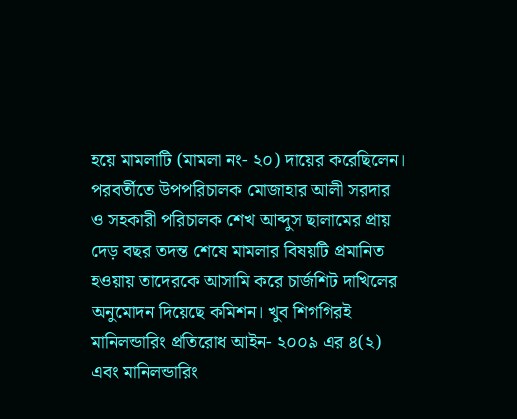হয়ে মামলাটি (মামলা নং- ২০) দায়ের করেছিলেন। পরবর্তীতে উপপরিচালক মোজাহার আলী সরদার ও সহকারী পরিচালক শেখ আব্দুস ছালামের প্রায় দেড় বছর তদন্ত শেষে মামলার বিষয়টি প্রমানিত হওয়ায় তাদেরকে আসামি করে চার্জশিট দাখিলের অনুমোদন দিয়েছে কমিশন। খুব শিগগিরই মানিলন্ডারিং প্রতিরোধ আইন- ২০০৯ এর ৪(২) এবং মানিলন্ডারিং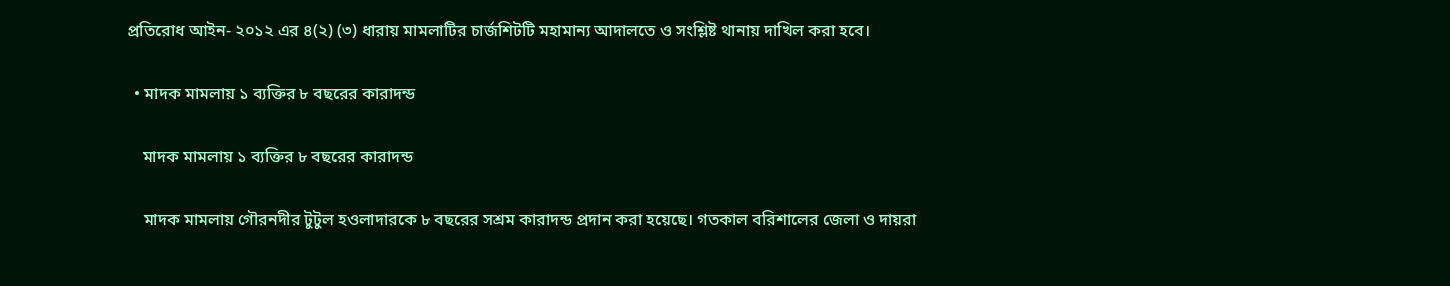প্রতিরোধ আইন- ২০১২ এর ৪(২) (৩) ধারায় মামলাটির চার্জশিটটি মহামান্য আদালতে ও সংশ্লিষ্ট থানায় দাখিল করা হবে।

  • মাদক মামলায় ১ ব্যক্তির ৮ বছরের কারাদন্ড

    মাদক মামলায় ১ ব্যক্তির ৮ বছরের কারাদন্ড

    মাদক মামলায় গৌরনদীর টুটুল হওলাদারকে ৮ বছরের সশ্রম কারাদন্ড প্রদান করা হয়েছে। গতকাল বরিশালের জেলা ও দায়রা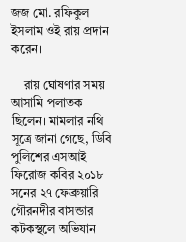জজ মো. রফিকুল ইসলাম ওই রায় প্রদান করেন।

    রায় ঘোষণার সময় আসামি পলাতক ছিলেন। মামলার নথি সূত্রে জানা গেছে, ডিবি পুলিশের এসআই ফিরোজ কবির ২০১৮ সনের ২৭ ফেব্রুয়ারি গৌরনদীর বাসন্ডার কটকস্থলে অভিযান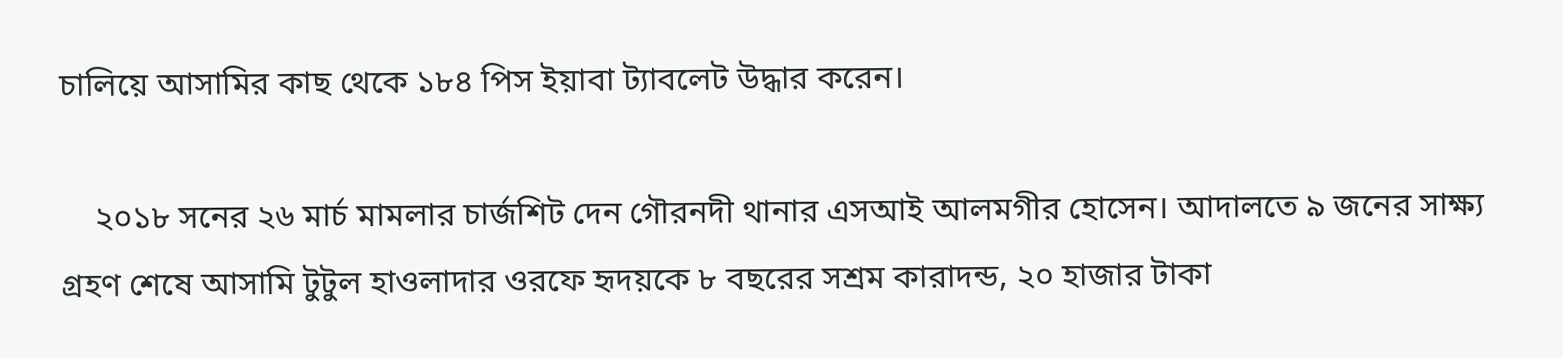চালিয়ে আসামির কাছ থেকে ১৮৪ পিস ইয়াবা ট্যাবলেট উদ্ধার করেন।

    ২০১৮ সনের ২৬ মার্চ মামলার চার্জশিট দেন গৌরনদী থানার এসআই আলমগীর হোসেন। আদালতে ৯ জনের সাক্ষ্য গ্রহণ শেষে আসামি টুটুল হাওলাদার ওরফে হৃদয়কে ৮ বছরের সশ্রম কারাদন্ড, ২০ হাজার টাকা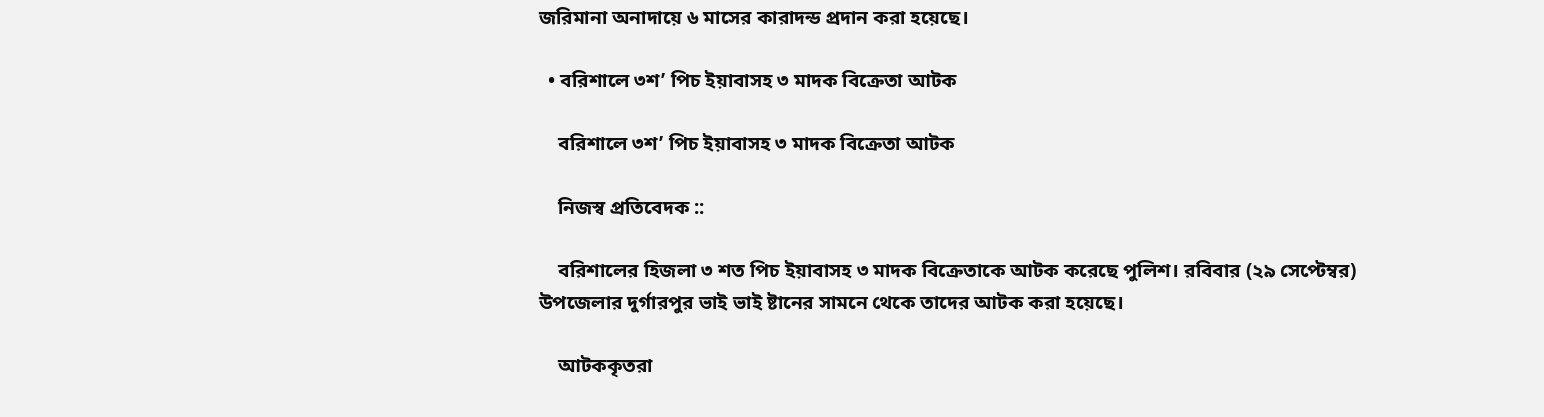জরিমানা অনাদায়ে ৬ মাসের কারাদন্ড প্রদান করা হয়েছে।

  • বরিশালে ৩শ’ পিচ ইয়াবাসহ ৩ মাদক বিক্রেতা আটক

    বরিশালে ৩শ’ পিচ ইয়াবাসহ ৩ মাদক বিক্রেতা আটক

    নিজস্ব প্রতিবেদক ::

    বরিশালের হিজলা ৩ শত পিচ ইয়াবাসহ ৩ মাদক বিক্রেতাকে আটক করেছে পুলিশ। রবিবার (২৯ সেপ্টেম্বর) উপজেলার দুর্গারপুর ভাই ভাই ষ্টানের সামনে থেকে তাদের আটক করা হয়েছে।

    আটককৃতরা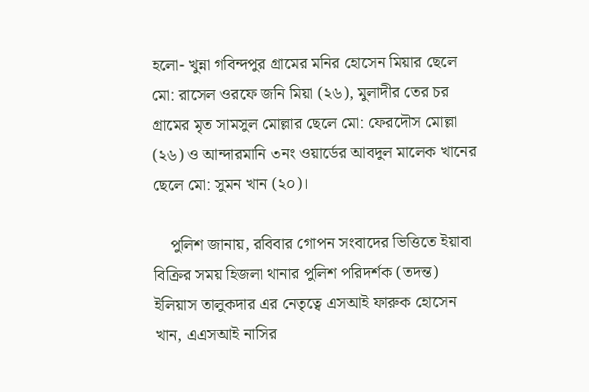হলো- খুন্না গবিন্দপুর গ্রামের মনির হোসেন মিয়ার ছেলে মো: রাসেল ওরফে জনি মিয়া (২৬), মুলাদীর তের চর গ্রামের মৃত সামসুল মোল্লার ছেলে মো: ফেরদৌস মোল্লা (২৬) ও আন্দারমানি ৩নং ওয়ার্ডের আবদুল মালেক খানের ছেলে মো: সুমন খান (২০)।

    পুলিশ জানায়, রবিবার গোপন সংবাদের ভিত্তিতে ইয়াবা বিক্রির সময় হিজলা থানার পুলিশ পরিদর্শক (তদন্ত) ইলিয়াস তালুকদার এর নেতৃত্বে এসআই ফারুক হোসেন খান, এএসআই নাসির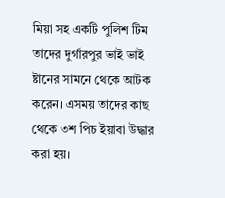মিয়া সহ একটি পুলিশ টিম তাদের দুর্গারপুর ভাই ভাই ষ্টানের সামনে থেকে আটক করেন। এসময় তাদের কাছ থেকে ৩শ পিচ ইয়াবা উদ্ধার করা হয়।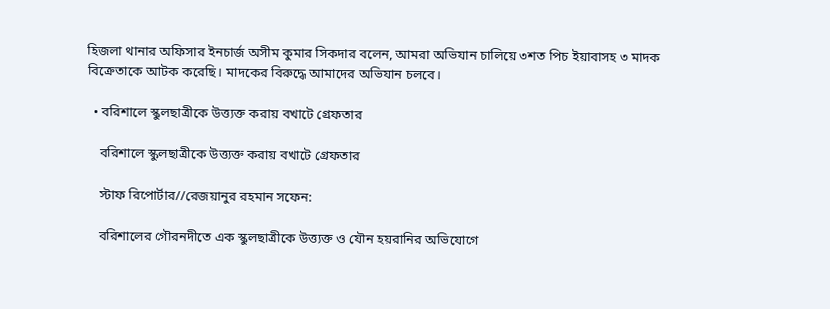হিজলা থানার অফিসার ইনচার্জ অসীম কুমার সিকদার বলেন, আমরা অভিযান চালিয়ে ৩শত পিচ ইয়াবাসহ ৩ মাদক বিক্রেতাকে আটক করেছি। মাদকের বিরুদ্ধে আমাদের অভিযান চলবে।

  • বরিশালে স্কুলছাত্রীকে উত্ত্যক্ত করায় বখাটে গ্রেফতার

    বরিশালে স্কুলছাত্রীকে উত্ত্যক্ত করায় বখাটে গ্রেফতার

    স্টাফ রিপোর্টার//রেজয়ানুর রহমান সফেন:

    বরিশালের গৌরনদীতে এক স্কুলছাত্রীকে উত্ত্যক্ত ও যৌন হয়রানির অভিযোগে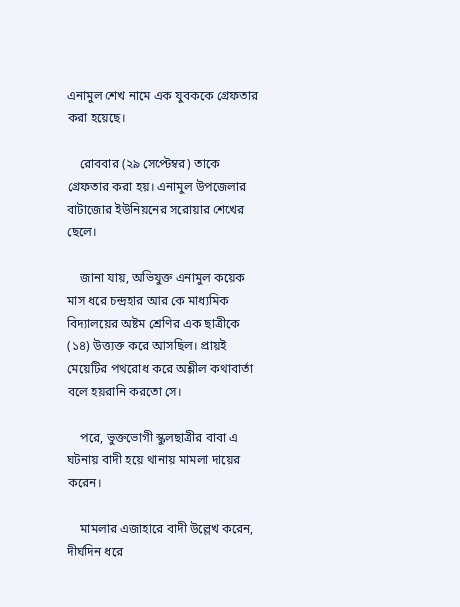এনামুল শেখ নামে এক যুবককে গ্রেফতার করা হয়েছে।

    রোববার (২৯ সেপ্টেম্বর) তাকে গ্রেফতার করা হয়। এনামুল উপজেলার বাটাজোর ইউনিয়নের সরোয়ার শেখের ছেলে।

    জানা যায়, অভিযুক্ত এনামুল কয়েক মাস ধরে চন্দ্রহার আর কে মাধ্যমিক বিদ্যালয়ের অষ্টম শ্রেণির এক ছাত্রীকে (১৪) উত্ত্যক্ত করে আসছিল। প্রায়ই মেয়েটির পথরোধ করে অশ্লীল কথাবার্তা বলে হয়রানি করতো সে।

    পরে, ভুক্তভোগী স্কুলছাত্রীর বাবা এ ঘটনায় বাদী হয়ে থানায় মামলা দায়ের করেন।

    মামলার এজাহারে বাদী উল্লেখ করেন, দীর্ঘদিন ধরে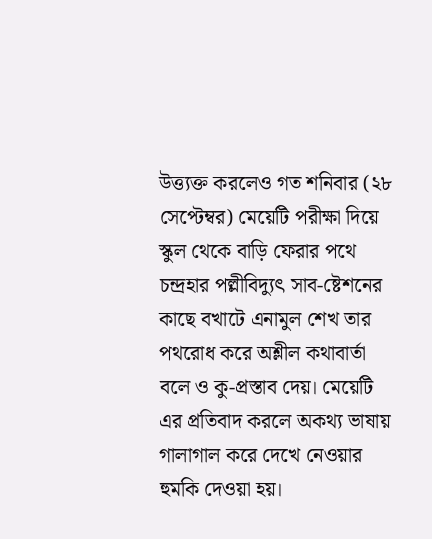উত্ত্যক্ত করলেও গত শনিবার (২৮ সেপ্টেম্বর) মেয়েটি পরীক্ষা দিয়ে স্কুল থেকে বাড়ি ফেরার পথে চন্দ্রহার পল্লীবিদ্যুৎ সাব-ষ্টেশনের কাছে বখাটে এনামুল শেখ তার পথরোধ করে অশ্লীল কথাবার্তা বলে ও কু-প্রস্তাব দেয়। মেয়েটি এর প্রতিবাদ করলে অকথ্য ভাষায় গালাগাল করে দেখে নেওয়ার হুমকি দেওয়া হয়।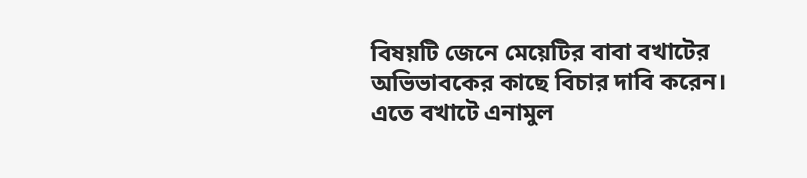বিষয়টি জেনে মেয়েটির বাবা বখাটের অভিভাবকের কাছে বিচার দাবি করেন। এতে বখাটে এনামুল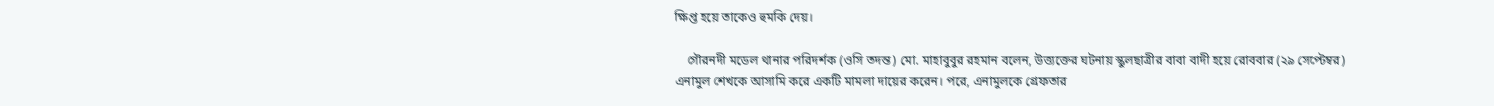ক্ষিপ্ত হয়ে তাকেও হুমকি দেয়।

    গৌরনদী মডেল থানার পরিদর্শক (ওসি তদন্ত) মো. মাহাবুবুর রহমান বলেন, উত্ত্যক্তের ঘটনায় স্কুলছাত্রীর বাবা বাদী হয়ে রোববার (২৯ সেপ্টেম্বর) এনামুল শেখকে আসামি করে একটি মামলা দায়ের করেন। পরে, এনামুলকে গ্রেফতার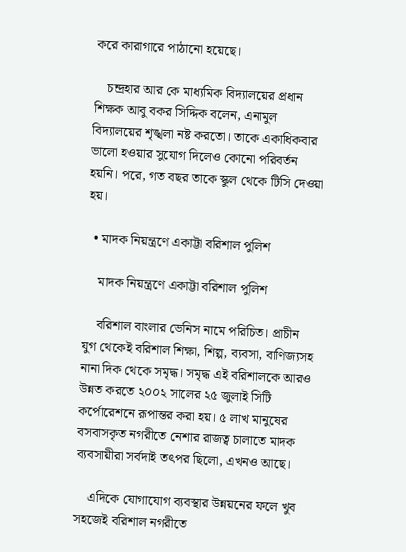করে কারাগারে পাঠানো হয়েছে।

    চন্দ্রহার আর কে মাধ্যমিক বিদ্যালয়ের প্রধান শিক্ষক আবু বকর সিদ্দিক বলেন, এনামুল বিদ্যালয়ের শৃঙ্খলা নষ্ট করতো। তাকে একাধিকবার ভালো হওয়ার সুযোগ দিলেও কোনো পরিবর্তন হয়নি। পরে, গত বছর তাকে স্কুল থেকে টিসি দেওয়া হয়।

  • মাদক নিয়ন্ত্রণে একাট্টা বরিশাল পুলিশ

    মাদক নিয়ন্ত্রণে একাট্টা বরিশাল পুলিশ

    বরিশাল বাংলার ভেনিস নামে পরিচিত। প্রাচীন যুগ থেকেই বরিশাল শিক্ষা, শিল্প, ব্যবসা, বাণিজ্যসহ নানা দিক থেকে সমৃদ্ধ। সমৃদ্ধ এই বরিশালকে আরও উন্নত করতে ২০০২ সালের ২৫ জুলাই সিটি কর্পোরেশনে রূপান্তর করা হয়। ৫ লাখ মানুষের বসবাসকৃত নগরীতে নেশার রাজত্ব চালাতে মাদক ব্যবসায়ীরা সর্বদাই তৎপর ছিলো, এখনও আছে।

    এদিকে যোগাযোগ ব্যবস্থার উন্নয়নের ফলে খুব সহজেই বরিশাল নগরীতে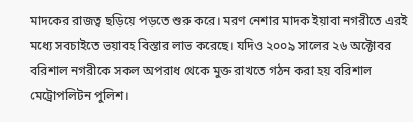মাদকের রাজত্ব ছড়িয়ে পড়তে শুরু করে। মরণ নেশার মাদক ইয়াবা নগরীতে এরই  মধ্যে সবচাইতে ভয়াবহ বিস্তার লাভ করেছে। যদিও ২০০৯ সালের ২৬ অক্টোবর বরিশাল নগরীকে সকল অপরাধ থেকে মুক্ত রাখতে গঠন করা হয় বরিশাল মেট্রোপলিটন পুলিশ।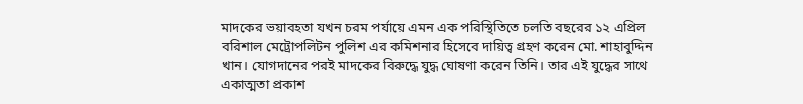মাদকের ভয়াবহতা যখন চরম পর্যায়ে এমন এক পরিস্থিতিতে চলতি বছরের ১২ এপ্রিল বরিশাল মেট্রোপলিটন পুলিশ এর কমিশনার হিসেবে দায়িত্ব গ্রহণ করেন মো. শাহাবুদ্দিন খান। যোগদানের পরই মাদকের বিরুদ্ধে যুদ্ধ ঘোষণা করেন তিনি। তার এই যুদ্ধের সাথে একাত্মতা প্রকাশ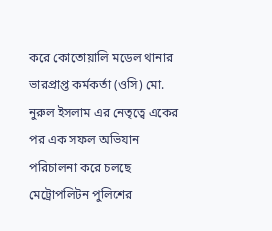করে কোতোয়ালি মডেল থানার ভারপ্রাপ্ত কর্মকর্তা (ওসি) মো. নুরুল ইসলাম এর নেতৃত্বে একের পর এক সফল অভিযান পরিচালনা করে চলছে মেট্রোপলিটন পুলিশের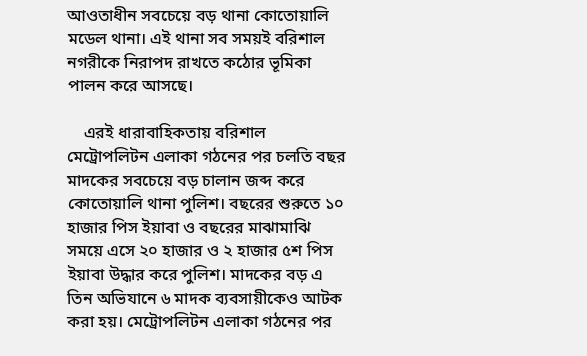আওতাধীন সবচেয়ে বড় থানা কোতোয়ালি মডেল থানা। এই থানা সব সময়ই বরিশাল নগরীকে নিরাপদ রাখতে কঠোর ভূমিকা পালন করে আসছে।

    এরই ধারাবাহিকতায় বরিশাল মেট্রোপলিটন এলাকা গঠনের পর চলতি বছর মাদকের সবচেয়ে বড় চালান জব্দ করে কোতোয়ালি থানা পুলিশ। বছরের শুরুতে ১০ হাজার পিস ইয়াবা ও বছরের মাঝামাঝি সময়ে এসে ২০ হাজার ও ২ হাজার ৫শ পিস ইয়াবা উদ্ধার করে পুলিশ। মাদকের বড় এ তিন অভিযানে ৬ মাদক ব্যবসায়ীকেও আটক করা হয়। মেট্রোপলিটন এলাকা গঠনের পর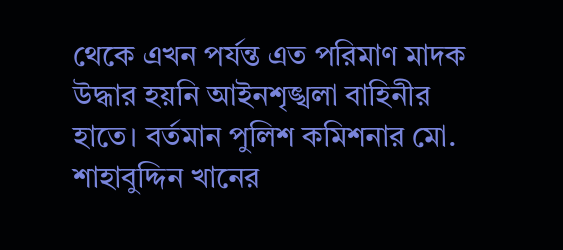থেকে এখন পর্যন্ত এত পরিমাণ মাদক উদ্ধার হয়নি আইনশৃঙ্খলা বাহিনীর হাতে। বর্তমান পুলিশ কমিশনার মো. শাহাবুদ্দিন খানের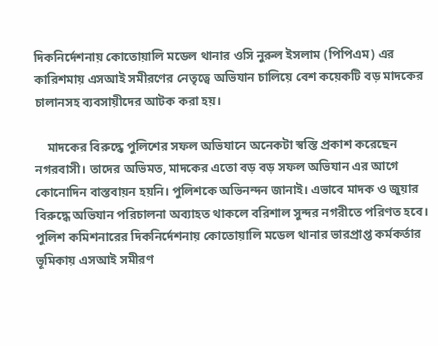দিকনির্দেশনায় কোতোয়ালি মডেল থানার ওসি নুরুল ইসলাম (পিপিএম) এর কারিশমায় এসআই সমীরণের নেতৃত্বে অভিযান চালিয়ে বেশ কয়েকটি বড় মাদকের চালানসহ ব্যবসায়ীদের আটক করা হয়।

    মাদকের বিরুদ্ধে পুলিশের সফল অভিযানে অনেকটা স্বস্তি প্রকাশ করেছেন নগরবাসী। তাদের অভিমত, মাদকের এতো বড় বড় সফল অভিযান এর আগে কোনোদিন বাস্তবায়ন হয়নি। পুলিশকে অভিনন্দন জানাই। এভাবে মাদক ও জুয়ার বিরুদ্ধে অভিযান পরিচালনা অব্যাহত থাকলে বরিশাল সুন্দর নগরীতে পরিণত হবে। পুলিশ কমিশনারের দিকনির্দেশনায় কোতোয়ালি মডেল থানার ভারপ্রাপ্ত কর্মকর্তার ভূমিকায় এসআই সমীরণ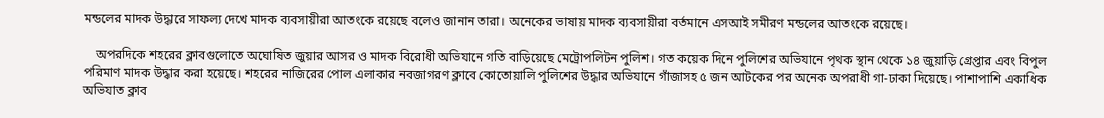মন্ডলের মাদক উদ্ধারে সাফল্য দেখে মাদক ব্যবসায়ীরা আতংকে রয়েছে বলেও জানান তারা। অনেকের ভাষায় মাদক ব্যবসায়ীরা বর্তমানে এসআই সমীরণ মন্ডলের আতংকে রয়েছে।

    অপরদিকে শহরের ক্লাবগুলোতে অঘোষিত জুয়ার আসর ও মাদক বিরোধী অভিযানে গতি বাড়িয়েছে মেট্রোপলিটন পুলিশ। গত কয়েক দিনে পুলিশের অভিযানে পৃথক স্থান থেকে ১৪ জুয়াড়ি গ্রেপ্তার এবং বিপুল পরিমাণ মাদক উদ্ধার করা হয়েছে। শহরের নাজিরের পোল এলাকার নবজাগরণ ক্লাবে কোতোয়ালি পুলিশের উদ্ধার অভিযানে গাঁজাসহ ৫ জন আটকের পর অনেক অপরাধী গা-ঢাকা দিয়েছে। পাশাপাশি একাধিক অভিযাত ক্লাব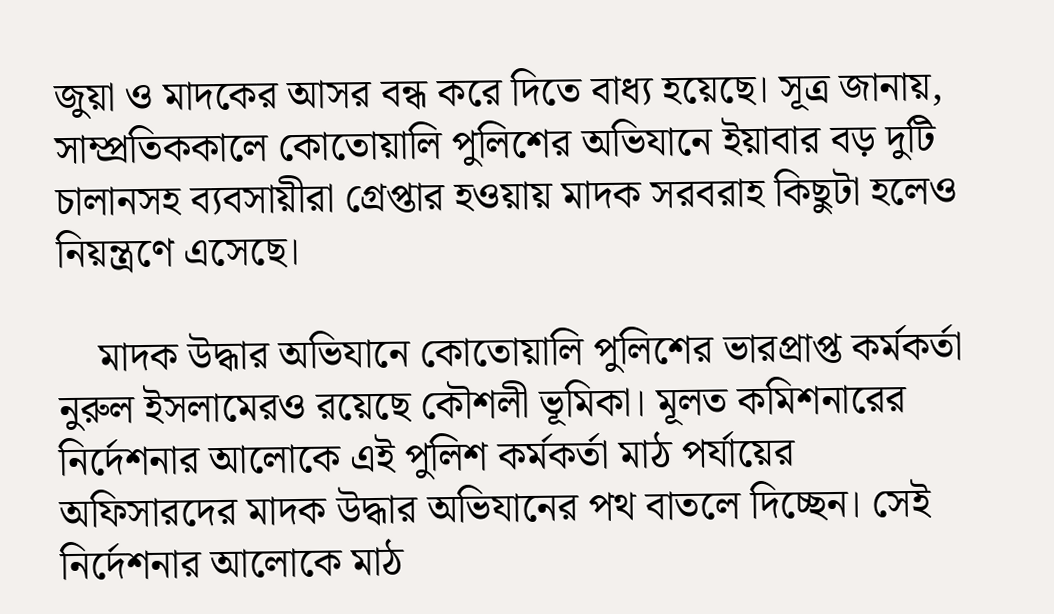জুয়া ও মাদকের আসর বন্ধ করে দিতে বাধ্য হয়েছে। সূত্র জানায়, সাম্প্রতিককালে কোতোয়ালি পুলিশের অভিযানে ইয়াবার বড় দুটি চালানসহ ব্যবসায়ীরা গ্রেপ্তার হওয়ায় মাদক সরবরাহ কিছুটা হলেও নিয়ন্ত্রণে এসেছে।

    মাদক উদ্ধার অভিযানে কোতোয়ালি পুলিশের ভারপ্রাপ্ত কর্মকর্তা নুরুল ইসলামেরও রয়েছে কৌশলী ভূমিকা। মূলত কমিশনারের নির্দেশনার আলোকে এই পুলিশ কর্মকর্তা মাঠ পর্যায়ের অফিসারদের মাদক উদ্ধার অভিযানের পথ বাতলে দিচ্ছেন। সেই নির্দেশনার আলোকে মাঠ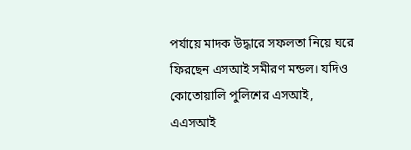পর্যায়ে মাদক উদ্ধারে সফলতা নিয়ে ঘরে ফিরছেন এসআই সমীরণ মন্ডল। যদিও কোতোয়ালি পুলিশের এসআই, এএসআই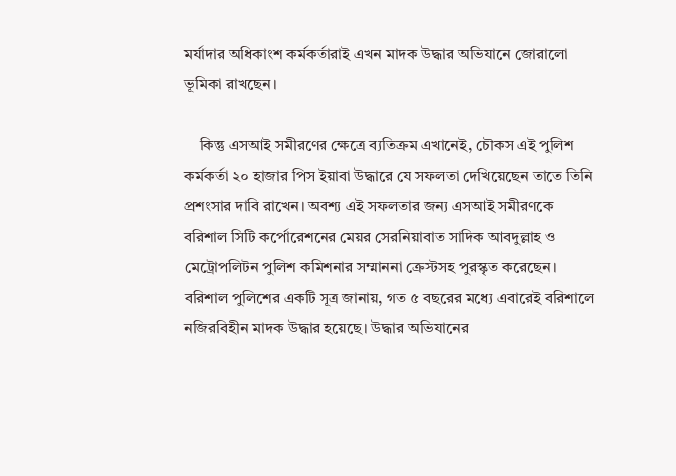মর্যাদার অধিকাংশ কর্মকর্তারাই এখন মাদক উদ্ধার অভিযানে জোরালো ভূমিকা রাখছেন।

    কিন্তু এসআই সমীরণের ক্ষেত্রে ব্যতিক্রম এখানেই, চৌকস এই পুলিশ কর্মকর্তা ২০ হাজার পিস ইয়াবা উদ্ধারে যে সফলতা দেখিয়েছেন তাতে তিনি প্রশংসার দাবি রাখেন। অবশ্য এই সফলতার জন্য এসআই সমীরণকে বরিশাল সিটি কর্পোরেশনের মেয়র সেরনিয়াবাত সাদিক আবদুল্লাহ ও মেট্রোপলিটন পুলিশ কমিশনার সম্মাননা ক্রেস্টসহ পুরস্কৃত করেছেন। বরিশাল পুলিশের একটি সূত্র জানায়, গত ৫ বছরের মধ্যে এবারেই বরিশালে নজিরবিহীন মাদক উদ্ধার হয়েছে। উদ্ধার অভিযানের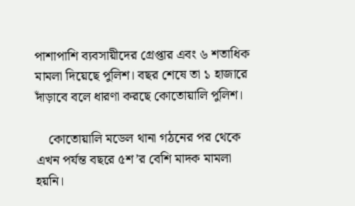পাশাপাশি ব্যবসায়ীদের গ্রেপ্তার এবং ৬ শতাধিক মামলা দিয়েছে পুলিশ। বছর শেষে তা ১ হাজারে দাঁড়াবে বলে ধারণা করছে কোতোয়ালি পুলিশ।

    কোতোয়ালি মডেল থানা গঠনের পর থেকে এখন পর্যন্ত বছরে ৫শ’র বেশি মাদক মামলা হয়নি।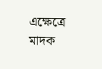এক্ষেত্রে মাদক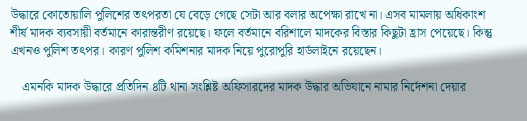উদ্ধারে কোতোয়ালি পুলিশের তৎপরতা যে বেড়ে গেছে সেটা আর বলার অপেক্ষা রাখে না। এসব মামলায় অধিকাংশ শীর্ষ মাদক ব্যবসায়ী বর্তমানে কারান্তরীণ রয়েছে। ফলে বর্তমানে বরিশালে মাদকের বিস্তার কিছুটা হ্রাস পেয়েছে। কিন্তু এখনও পুলিশ তৎপর। কারণ পুলিশ কমিশনার মাদক নিয়ে পুরোপুরি হার্ডলাইনে রয়েছেন।

    এমনকি মাদক উদ্ধারে প্রতিদিন ৪টি থানা সংশ্লিষ্ট অফিসারদের মাদক উদ্ধার অভিযানে নামার নির্দেশনা দেয়ার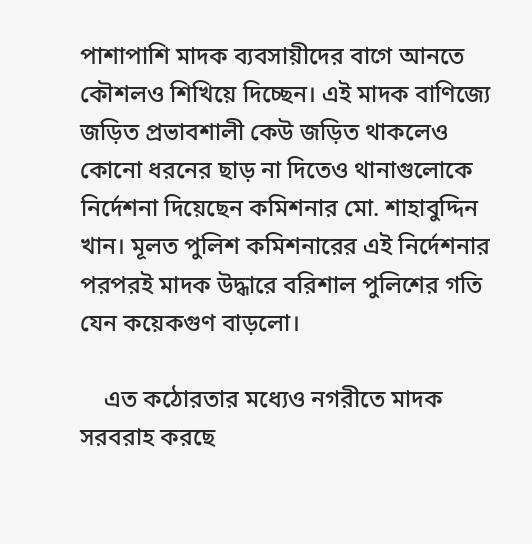পাশাপাশি মাদক ব্যবসায়ীদের বাগে আনতে কৌশলও শিখিয়ে দিচ্ছেন। এই মাদক বাণিজ্যে জড়িত প্রভাবশালী কেউ জড়িত থাকলেও কোনো ধরনের ছাড় না দিতেও থানাগুলোকে নির্দেশনা দিয়েছেন কমিশনার মো. শাহাবুদ্দিন খান। মূলত পুলিশ কমিশনারের এই নির্দেশনার পরপরই মাদক উদ্ধারে বরিশাল পুলিশের গতি যেন কয়েকগুণ বাড়লো।

    এত কঠোরতার মধ্যেও নগরীতে মাদক সরবরাহ করছে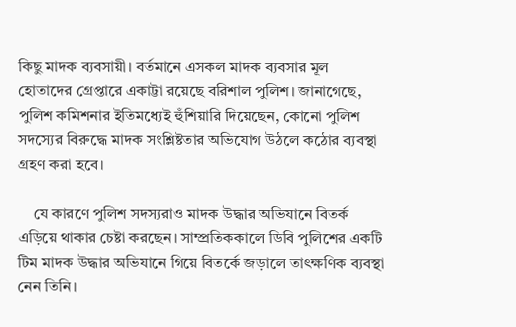কিছু মাদক ব্যবসায়ী। বর্তমানে এসকল মাদক ব্যবসার মূল হোতাদের গ্রেপ্তারে একাট্টা রয়েছে বরিশাল পুলিশ। জানাগেছে, পুলিশ কমিশনার ইতিমধ্যেই হুঁশিয়ারি দিয়েছেন, কোনো পুলিশ সদস্যের বিরুদ্ধে মাদক সংশ্লিষ্টতার অভিযোগ উঠলে কঠোর ব্যবস্থা গ্রহণ করা হবে।

    যে কারণে পুলিশ সদস্যরাও মাদক উদ্ধার অভিযানে বিতর্ক এড়িয়ে থাকার চেষ্টা করছেন। সাম্প্রতিককালে ডিবি পুলিশের একটি টিম মাদক উদ্ধার অভিযানে গিয়ে বিতর্কে জড়ালে তাৎক্ষণিক ব্যবস্থা নেন তিনি।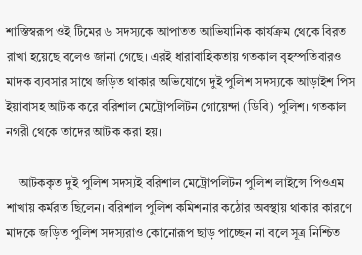শাস্তিস্বরূপ ওই টিমের ৬ সদস্যকে আপাতত আভিযানিক কার্যক্রম থেকে বিরত রাখা হয়েছে বলেও জানা গেছে। এরই ধারাবাহিকতায় গতকাল বৃহস্পতিবারও মাদক ব্যবসার সাথে জড়িত থাকার অভিযোগে দুই পুলিশ সদস্যকে আড়াইশ পিস ইয়াবাসহ আটক করে বরিশাল মেট্রোপলিটন গোয়েন্দা (ডিবি) পুলিশ। গতকাল নগরী থেকে তাদের আটক করা হয়।

    আটককৃত দুই পুলিশ সদস্যই বরিশাল মেট্রোপলিটন পুলিশ লাইন্সে পিওএম শাখায় কর্মরত ছিলেন। বরিশাল পুলিশ কমিশনার কঠোর অবস্থায় থাকার কারণে মাদকে জড়িত পুলিশ সদস্যরাও কোনোরূপ ছাড় পাচ্ছেন না বলে সূত্র নিশ্চিত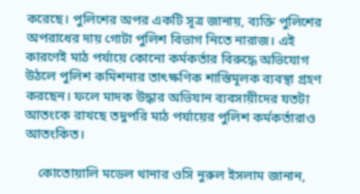করেছে। পুলিশের অপর একটি সূত্র জানায়, ব্যক্তি পুলিশের অপরাধের দায় গোটা পুলিশ বিভাগ নিতে নারাজ। এই কারণেই মাঠ পর্যায়ে কোনো কর্মকর্তার বিরুদ্ধে অভিযোগ উঠলে পুলিশ কমিশনার তাৎক্ষণিক শাস্তিমূলক ব্যবস্থা গ্রহণ করছেন। ফলে মাদক উদ্ধার অভিযান ব্যবসায়ীদের যতটা আতংকে রাখছে তদুপরি মাঠ পর্যায়ের পুলিশ কর্মকর্তারাও আতংকিত।

    কোতোয়ালি মডেল থানার ওসি নুরুল ইসলাম জানান,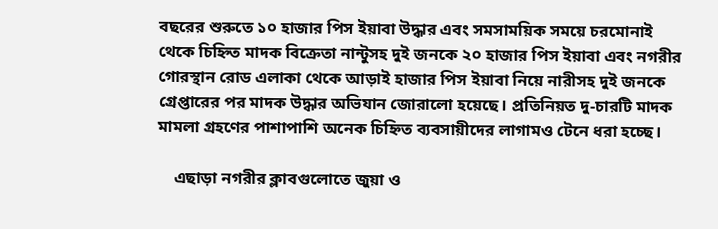বছরের শুরুতে ১০ হাজার পিস ইয়াবা উদ্ধার এবং সমসাময়িক সময়ে চরমোনাই থেকে চিহ্নিত মাদক বিক্রেতা নান্টুসহ দুই জনকে ২০ হাজার পিস ইয়াবা এবং নগরীর গোরস্থান রোড এলাকা থেকে আড়াই হাজার পিস ইয়াবা নিয়ে নারীসহ দুই জনকে গ্রেপ্তারের পর মাদক উদ্ধার অভিযান জোরালো হয়েছে। প্রতিনিয়ত দু-চারটি মাদক মামলা গ্রহণের পাশাপাশি অনেক চিহ্নিত ব্যবসায়ীদের লাগামও টেনে ধরা হচ্ছে।

    এছাড়া নগরীর ক্লাবগুলোতে জুয়া ও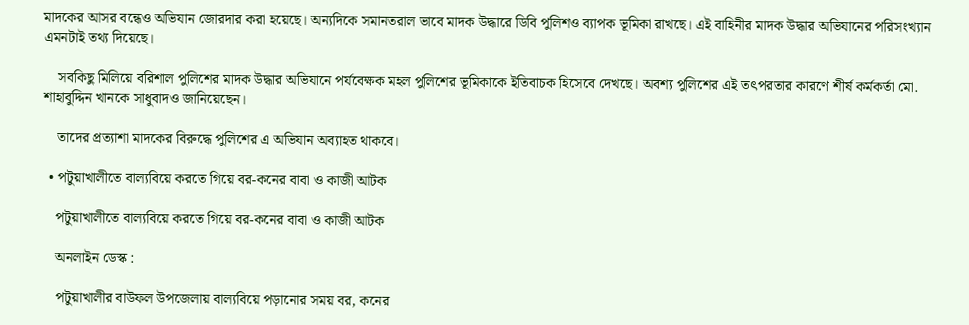মাদকের আসর বন্ধেও অভিযান জোরদার করা হয়েছে। অন্যদিকে সমানতরাল ভাবে মাদক উদ্ধারে ডিবি পুলিশও ব্যাপক ভূমিকা রাখছে। এই বাহিনীর মাদক উদ্ধার অভিযানের পরিসংখ্যান এমনটাই তথ্য দিয়েছে।

    সবকিছু মিলিয়ে বরিশাল পুলিশের মাদক উদ্ধার অভিযানে পর্যবেক্ষক মহল পুলিশের ভূমিকাকে ইতিবাচক হিসেবে দেখছে। অবশ্য পুলিশের এই তৎপরতার কারণে শীর্ষ কর্মকর্তা মো. শাহাবুদ্দিন খানকে সাধুবাদও জানিয়েছেন।

    তাদের প্রত্যাশা মাদকের বিরুদ্ধে পুলিশের এ অভিযান অব্যাহত থাকবে।

  • পটুয়াখালীতে বাল্যবিয়ে করতে গিয়ে বর-কনের বাবা ও কাজী আটক

    পটুয়াখালীতে বাল্যবিয়ে করতে গিয়ে বর-কনের বাবা ও কাজী আটক

    অনলাইন ডেস্ক :

    পটুয়াখালীর বাউফল উপজেলায় বাল্যবিয়ে পড়ানোর সময় বর, কনের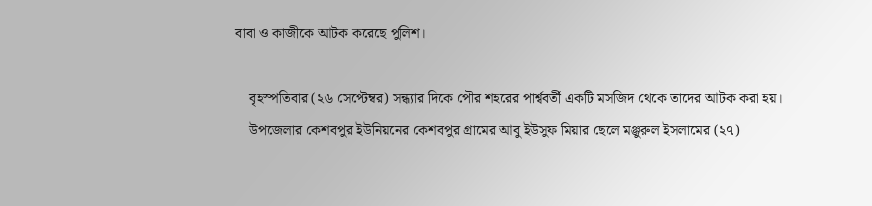বাবা ও কাজীকে আটক করেছে পুলিশ।

    বৃহস্পতিবার (২৬ সে‌প্টেম্বর) সন্ধ্যার দিকে পৌর শহরের পার্শ্ববর্তী একটি মসজিদ থেকে তাদের আটক করা হয়।
    উপজেলার কেশবপুর ইউনিয়নের কেশবপুর গ্রামের আবু ইউসুফ মিয়ার ছেলে মঞ্জুরুল ইসলামের (২৭)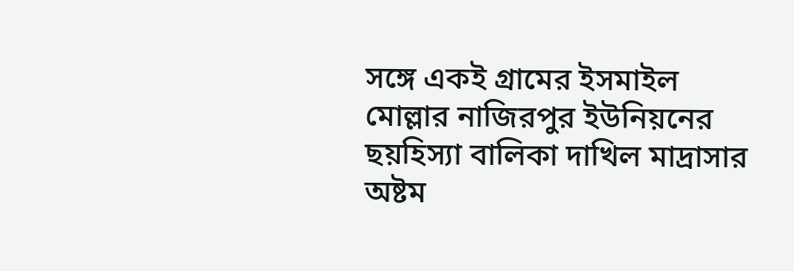সঙ্গে একই গ্রামের ইসমাইল মোল্লার নাজিরপুর ইউনিয়নের ছয়হিস্যা বালিকা দাখিল মাদ্রাসার অষ্টম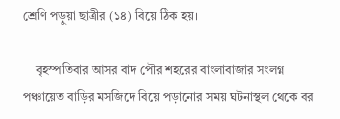শ্রেণি পড়ুয়া ছাত্রীর (১৪) বিয়ে ঠিক হয়।

    বৃহস্পতিবার আসর বাদ পৌর শহরের বাংলাবাজার সংলগ্ন পঞ্চায়েত বাড়ির মসজিদে বিয়ে পড়ানোর সময় ঘটনাস্থল থেকে বর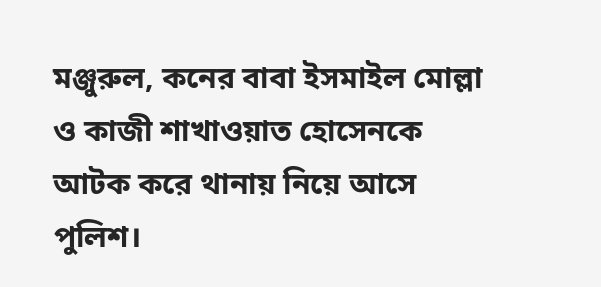মঞ্জুরুল, কনের বাবা ইসমাইল মোল্লা ও কাজী শাখাওয়াত হোসেনকে আটক করে থানায় নিয়ে আসে পুলিশ।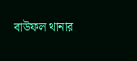বাউফল থানার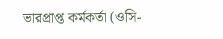ভারপ্রাপ্ত কর্মকর্তা (ওসি-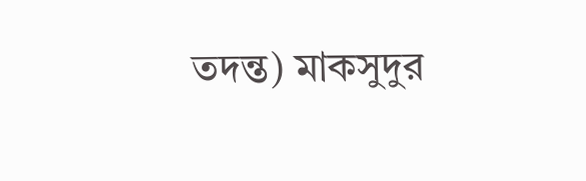তদন্ত) মাকসুদুর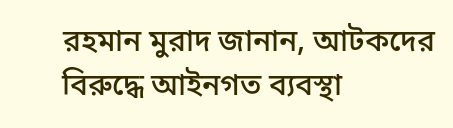রহমান মুরাদ জানান, আটকদের বিরুদ্ধে আইনগত ব্যবস্থা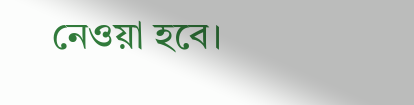নেওয়া হবে।